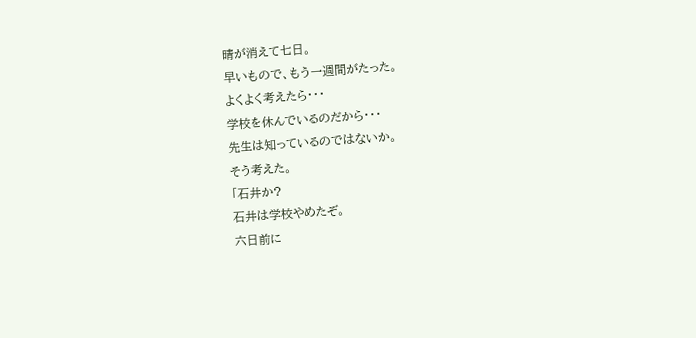晴が消えて七日。
早いもので、もう一週間がたった。
よくよく考えたら・・・
学校を休んでいるのだから・・・
先生は知っているのではないか。
そう考えた。
「石井か?
石井は学校やめたぞ。
六日前に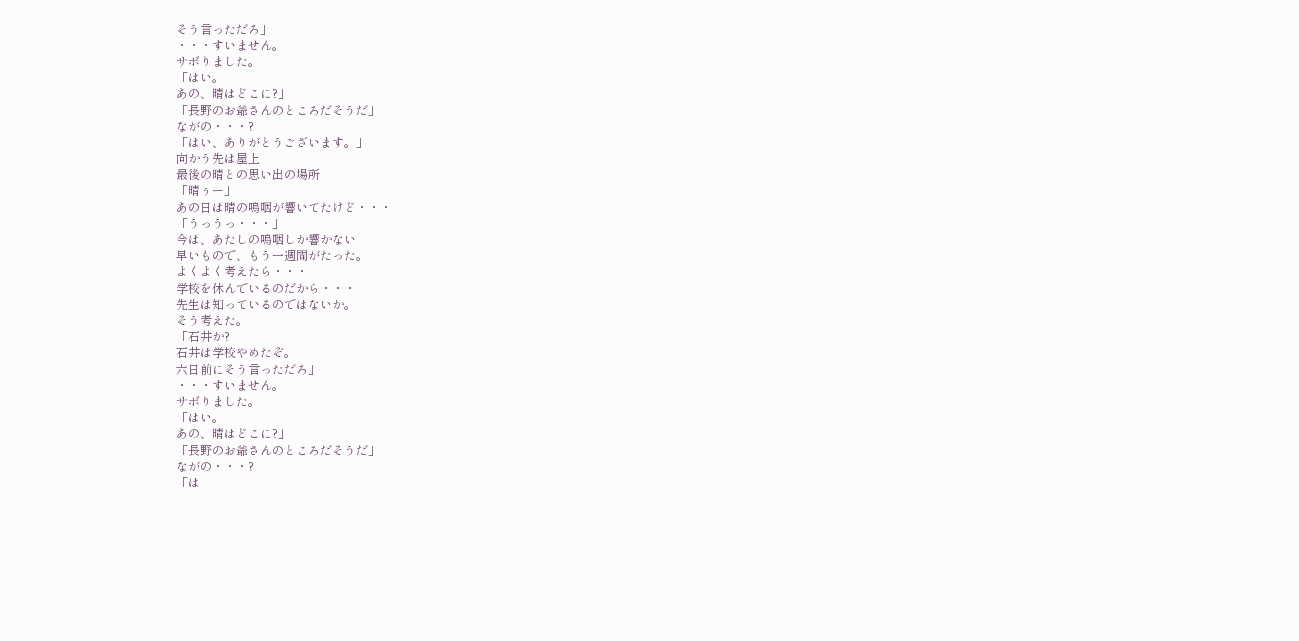そう言っただろ」
・・・すいません。
サボりました。
「はい。
あの、晴はどこに?」
「長野のお爺さんのところだそうだ」
ながの・・・?
「はい、ありがとうございます。」
向かう先は屋上
最後の晴との思い出の場所
「晴ぅー」
あの日は晴の嗚咽が響いてたけど・・・
「うっうっ・・・」
今は、あたしの嗚咽しか響かない
早いもので、もう一週間がたった。
よくよく考えたら・・・
学校を休んでいるのだから・・・
先生は知っているのではないか。
そう考えた。
「石井か?
石井は学校やめたぞ。
六日前にそう言っただろ」
・・・すいません。
サボりました。
「はい。
あの、晴はどこに?」
「長野のお爺さんのところだそうだ」
ながの・・・?
「は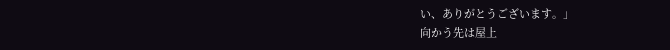い、ありがとうございます。」
向かう先は屋上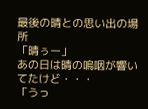最後の晴との思い出の場所
「晴ぅー」
あの日は晴の嗚咽が響いてたけど・・・
「うっ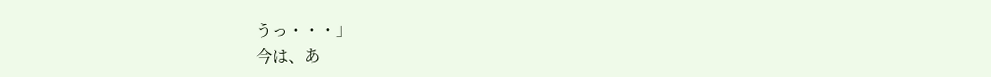うっ・・・」
今は、あ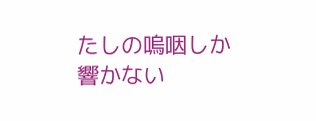たしの嗚咽しか響かない